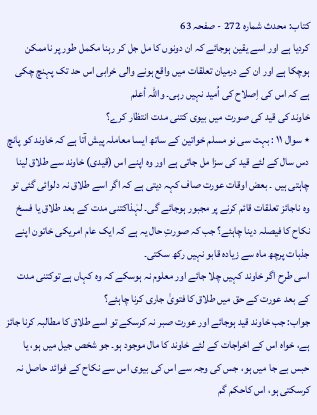کتاب: محدث شمارہ 272 - صفحہ 63
کردیا ہے اور اسے یقین ہوجائے کہ ان دونوں کا مل جل کر رہنا مکمل طور پر ناممکن ہوچکا ہے اور ان کے درمیان تعلقات میں واقع ہونے والی خرابی اس حد تک پہنچ چکی ہے کہ اس کی اِصلاح کی اُمید نہیں رہی۔ واللہ أعلم
خاوند کی قید کی صورت میں بیوی کتنی مدت انتظار کرے؟
٭ سوال ۱۱ : بہت سی نو مسلم خواتین کے ساتھ ایسا معاملہ پیش آتا ہے کہ خاوند کو پانچ دس سال کے لئے قید کی سزا مل جاتی ہے اور وہ اپنے اس (قیدی) خاوند سے طلاق لینا چاہتی ہیں ۔ بعض اوقات عورت صاف کہہ دیتی ہے کہ اگر اسے طلاق نہ دلوائی گئی تو وہ ناجائز تعلقات قائم کرنے پر مجبور ہوجائے گی۔ لہٰذاکتنی مدت کے بعد طلاق یا فسخ نکاح کا فیصلہ دینا چاہئے؟ جب کہ صورتِ حال یہ ہے کہ ایک عام امریکی خاتون اپنے جذبات پرچھ ماہ سے زیادہ قابو نہیں رکھ سکتی۔
اسی طرح اگر خاوند کہیں چلا جائے اور معلوم نہ ہوسکے کہ وہ کہاں ہے توکتنی مدت کے بعد عورت کے حق میں طلاق کا فتویٰ جاری کرنا چاہئے؟
جواب: جب خاوند قید ہوجائے اور عورت صبر نہ کرسکے تو اسے طلاق کا مطالبہ کرنا جائز ہے، خواہ اس کے اخراجات کے لئے خاوند کا مال موجود ہو۔ جو شخص جیل میں ہو، یا حبس بے جا میں ہو، جس کی وجہ سے اس کی بیوی اس سے نکاح کے فوائد حاصل نہ کرسکتی ہو، اس کاحکم گم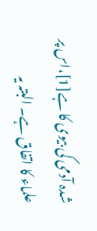شدہ آدمی کی بیوی کا ہے[1]،اس پر علماء کا اتفاق ہے۔ البتہ یہ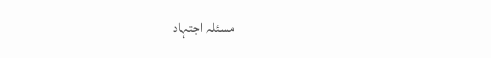مسئلہ اجتہاد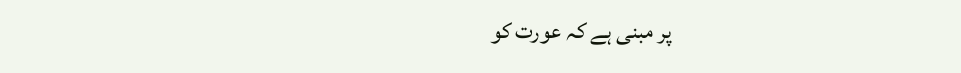پر مبنی ہے کہ عورت کو